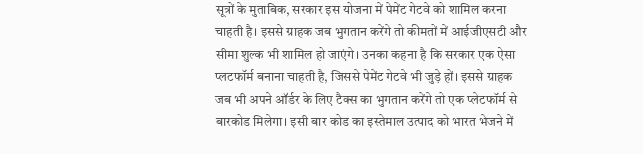सूत्रों के मुताबिक, सरकार इस योजना में पेमेंट गेटवे को शामिल करना चाहती है। इससे ग्राहक जब भुगतान करेंगे तो कीमतों में आईजीएसटी और सीमा शुल्क भी शामिल हो जाएंगे। उनका कहना है कि सरकार एक ऐसा प्लटफॉर्म बनाना चाहती है, जिससे पेमेंट गेटवे भी जुड़े हों। इससे ग्राहक जब भी अपने ऑर्डर के लिए टैक्स का भुगतान करेंगे तो एक प्लेटफॉर्म से बारकोड मिलेगा। इसी बार कोड का इस्तेमाल उत्पाद को भारत भेजने में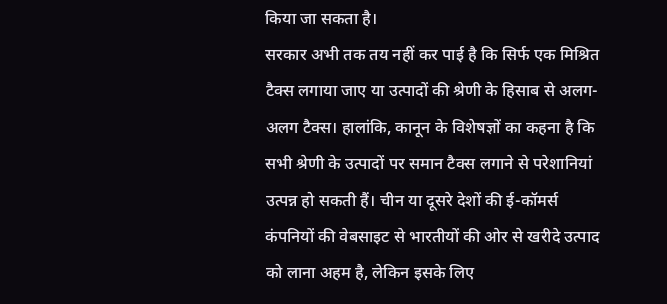किया जा सकता है।
सरकार अभी तक तय नहीं कर पाई है कि सिर्फ एक मिश्रित टैक्स लगाया जाए या उत्पादों की श्रेणी के हिसाब से अलग-अलग टैक्स। हालांकि, कानून के विशेषज्ञों का कहना है कि सभी श्रेणी के उत्पादों पर समान टैक्स लगाने से परेशानियां उत्पन्न हो सकती हैं। चीन या दूसरे देशों की ई-कॉमर्स कंपनियों की वेबसाइट से भारतीयों की ओर से खरीदे उत्पाद को लाना अहम है, लेकिन इसके लिए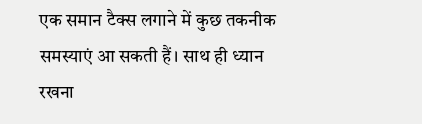एक समान टैक्स लगाने में कुछ तकनीक समस्याएं आ सकती हैं। साथ ही ध्यान रखना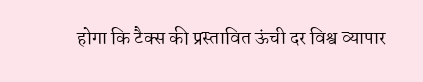होगा कि टैक्स की प्रस्तावित ऊंची दर विश्व व्यापार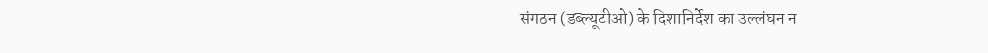संगठन (डब्ल्यूटीओ) के दिशानिर्देश का उल्लंघन न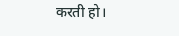करती हो।